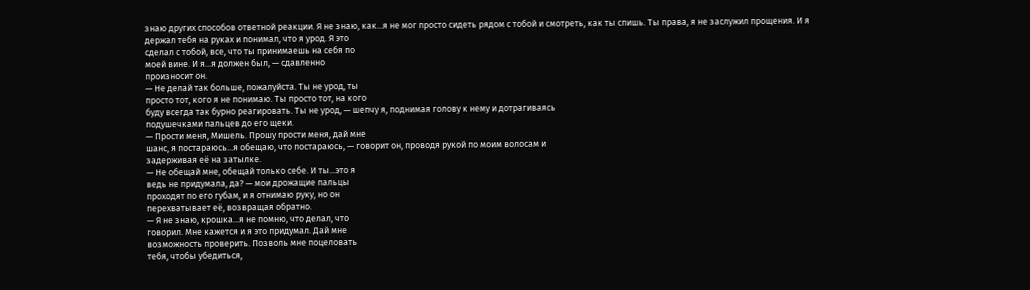знаю других способов ответной реакции. Я не знаю, как...я не мог просто сидеть рядом с тобой и смотреть, как ты спишь. Ты права, я не заслужил прощения. И я
держал тебя на руках и понимал, что я урод. Я это
сделал с тобой, все, что ты принимаешь на себя по
моей вине. И я...я должен был, — сдавленно
произносит он.
— Не делай так больше, пожалуйста. Ты не урод, ты
просто тот, кого я не понимаю. Ты просто тот, на кого
буду всегда так бурно реагировать. Ты не урод, — шепчу я, поднимая голову к нему и дотрагиваясь
подушечками пальцев до его щеки.
— Прости меня, Мишель. Прошу прости меня, дай мне
шанс, я постараюсь...я обещаю, что постараюсь, — говорит он, проводя рукой по моим волосам и
задерживая её на затылке.
— Не обещай мне, обещай только себе. И ты...это я
ведь не придумала, да? — мои дрожащие пальцы
проходят по его губам, и я отнимаю руку, но он
перехватывает её, возвращая обратно.
— Я не знаю, крошка...я не помню, что делал, что
говорил. Мне кажется и я это придумал. Дай мне
возможность проверить. Позволь мне поцеловать
тебя, чтобы убедиться,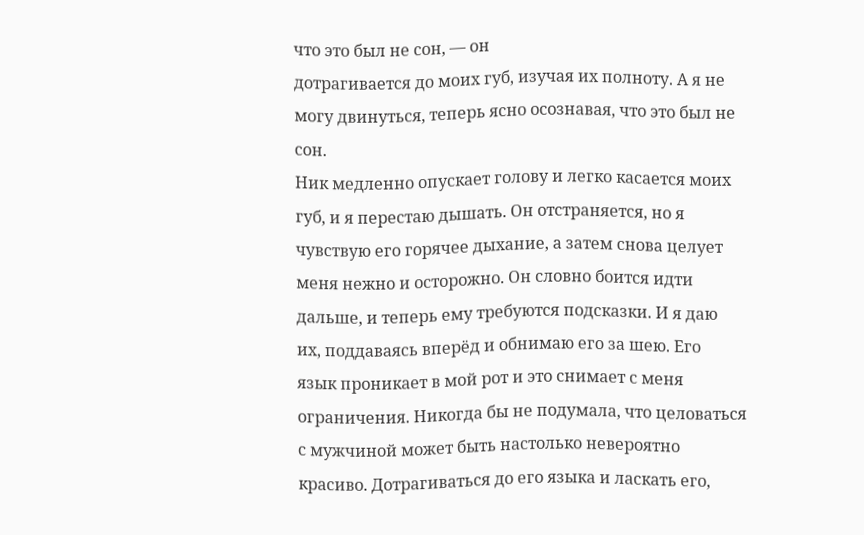что это был не сон, — он
дотрагивается до моих губ, изучая их полноту. А я не
могу двинуться, теперь ясно осознавая, что это был не
сон.
Ник медленно опускает голову и легко касается моих
губ, и я перестаю дышать. Он отстраняется, но я
чувствую его горячее дыхание, а затем снова целует
меня нежно и осторожно. Он словно боится идти
дальше, и теперь ему требуются подсказки. И я даю
их, поддаваясь вперёд и обнимаю его за шею. Его
язык проникает в мой рот и это снимает с меня
ограничения. Никогда бы не подумала, что целоваться
с мужчиной может быть настолько невероятно
красиво. Дотрагиваться до его языка и ласкать его,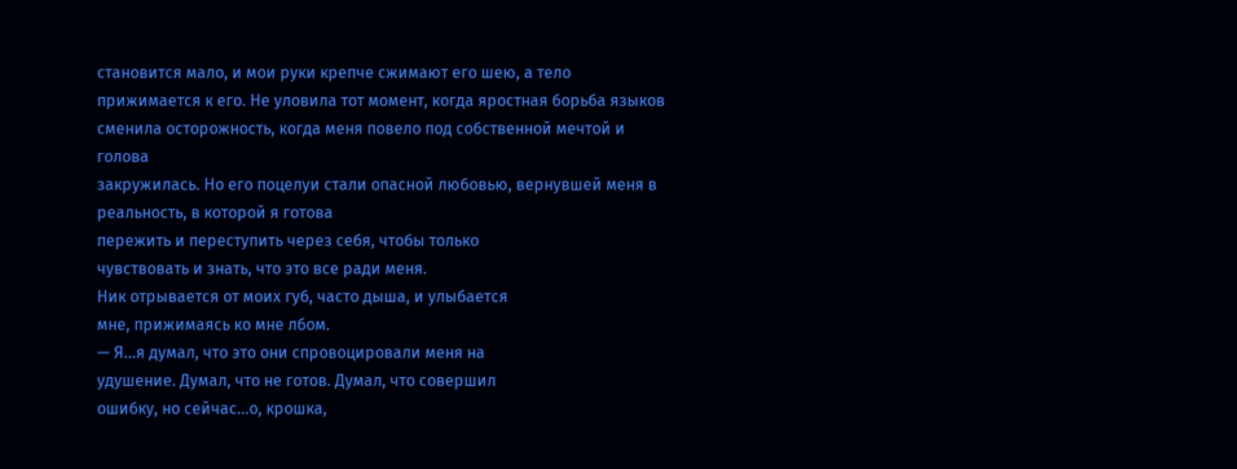становится мало, и мои руки крепче сжимают его шею, а тело прижимается к его. Не уловила тот момент, когда яростная борьба языков сменила осторожность, когда меня повело под собственной мечтой и голова
закружилась. Но его поцелуи стали опасной любовью, вернувшей меня в реальность, в которой я готова
пережить и переступить через себя, чтобы только
чувствовать и знать, что это все ради меня.
Ник отрывается от моих губ, часто дыша, и улыбается
мне, прижимаясь ко мне лбом.
— Я...я думал, что это они спровоцировали меня на
удушение. Думал, что не готов. Думал, что совершил
ошибку, но сейчас...о, крошка,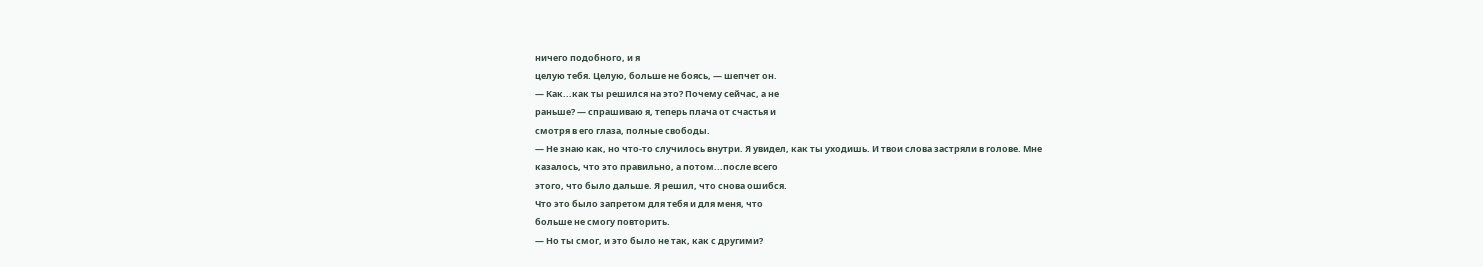ничего подобного, и я
целую тебя. Целую, больше не боясь, — шепчет он.
— Как...как ты решился на это? Почему сейчас, а не
раньше? — спрашиваю я, теперь плача от счастья и
смотря в его глаза, полные свободы.
— Не знаю как, но что-то случилось внутри. Я увидел, как ты уходишь. И твои слова застряли в голове. Мне
казалось, что это правильно, а потом...после всего
этого, что было дальше. Я решил, что снова ошибся.
Что это было запретом для тебя и для меня, что
больше не смогу повторить.
— Но ты смог, и это было не так, как с другими?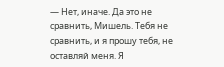— Нет, иначе. Да это не сравнить, Мишель. Тебя не
сравнить, и я прошу тебя, не оставляй меня. Я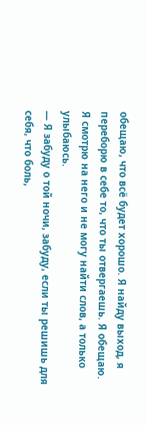обещаю, что всё будет хорошо. Я найду выход, я
переборю в себе то, что ты отвергаешь. Я обещаю.
Я смотрю на него и не могу найти слов, а только
улыбаюсь.
— Я забуду о той ночи, забуду, если ты решишь для
себя, что боль,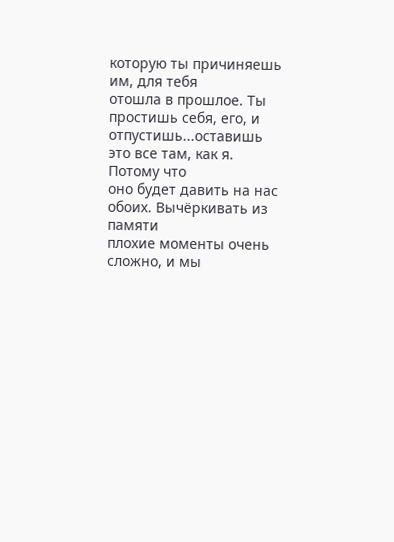которую ты причиняешь им, для тебя
отошла в прошлое. Ты простишь себя, его, и
отпустишь...оставишь это все там, как я. Потому что
оно будет давить на нас обоих. Вычёркивать из памяти
плохие моменты очень сложно, и мы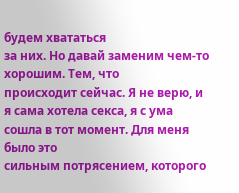будем хвататься
за них. Но давай заменим чем-то хорошим. Тем, что
происходит сейчас. Я не верю, и я сама хотела секса, я с ума сошла в тот момент. Для меня было это
сильным потрясением, которого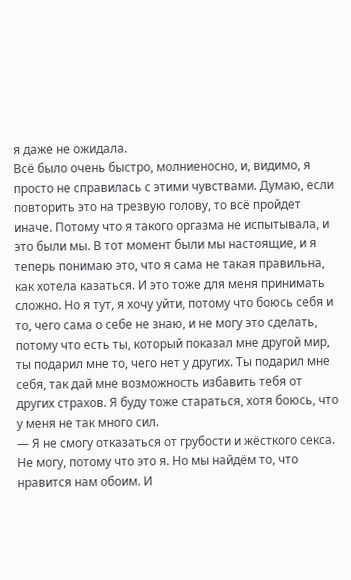я даже не ожидала.
Всё было очень быстро, молниеносно, и, видимо, я
просто не справилась с этими чувствами. Думаю, если
повторить это на трезвую голову, то всё пройдет
иначе. Потому что я такого оргазма не испытывала, и
это были мы. В тот момент были мы настоящие, и я
теперь понимаю это, что я сама не такая правильна, как хотела казаться. И это тоже для меня принимать
сложно. Но я тут, я хочу уйти, потому что боюсь себя и
то, чего сама о себе не знаю, и не могу это сделать, потому что есть ты, который показал мне другой мир, ты подарил мне то, чего нет у других. Ты подарил мне
себя, так дай мне возможность избавить тебя от
других страхов. Я буду тоже стараться, хотя боюсь, что у меня не так много сил.
— Я не смогу отказаться от грубости и жёсткого секса.
Не могу, потому что это я. Но мы найдём то, что
нравится нам обоим. И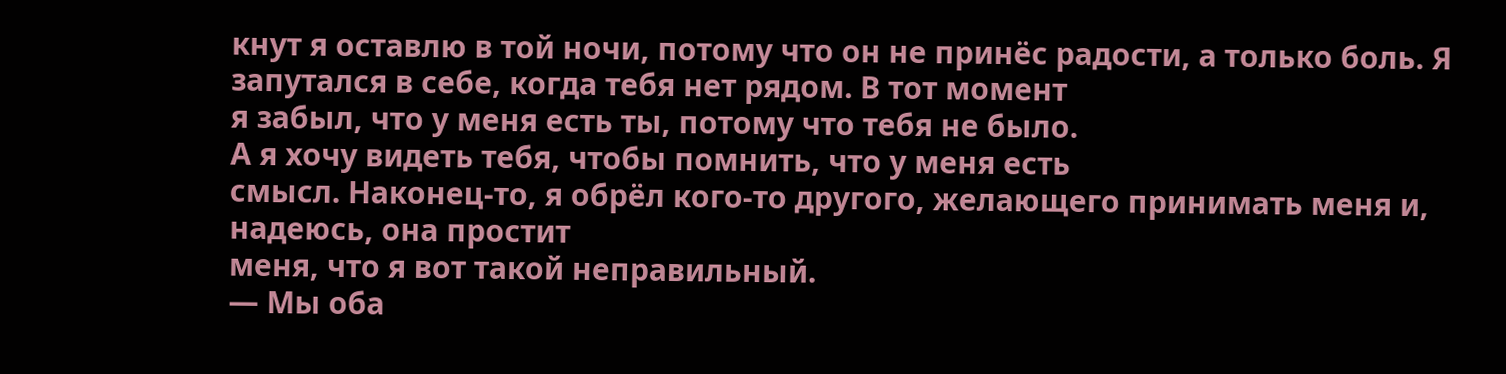кнут я оставлю в той ночи, потому что он не принёс радости, а только боль. Я
запутался в себе, когда тебя нет рядом. В тот момент
я забыл, что у меня есть ты, потому что тебя не было.
А я хочу видеть тебя, чтобы помнить, что у меня есть
смысл. Наконец-то, я обрёл кого-то другого, желающего принимать меня и, надеюсь, она простит
меня, что я вот такой неправильный.
— Мы оба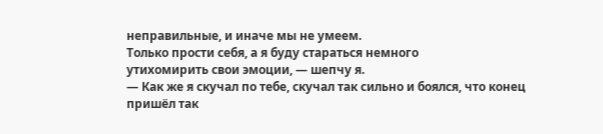неправильные, и иначе мы не умеем.
Только прости себя, а я буду стараться немного
утихомирить свои эмоции, — шепчу я.
— Как же я скучал по тебе, скучал так сильно и боялся, что конец пришёл так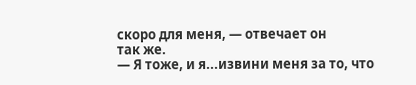скоро для меня, — отвечает он
так же.
— Я тоже, и я...извини меня за то, что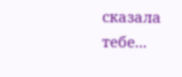сказала тебе...